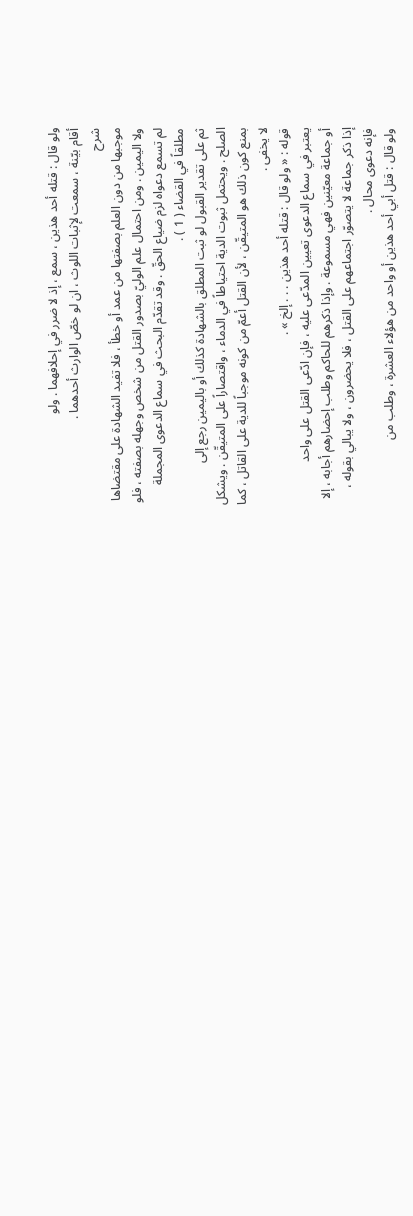ولو قال : قتله أحد هذين ، سمع ، إذ لا ضرر في إحلافهما . ولو
أقام بيّنة ، سمعت لإثبات اللوث ، ان لو خصّ الوارث أحدهما .
شرح
موجبها من دون العلم بصفتها من عمد أو خطأ ، فلا تفيد الشهادة على مقتضاها
ولا اليمين . ومن احتمال علم الوليّ بصدور القتل من شخص وجهله بصفته ، فلو
لم تسمع دعواه لزم ضياع الحقّ . وقد تقدّم البحث في سماع الدعوى المجملة
مطلقاً في القضاء ( 1 ) .
ثم على تقدير القبول لو ثبت المطلق بالشهادة كذلك أو باليمين رجع إلى
الصلح . ويحتمل ثبوت الدية احتياطاً في الدماء ، واقتصاراً على المتيقّن . ويشكل
بمنع كون ذلك هو المتيقّن ، لأن القتل أعمّ من كونه موجباً للدية على القاتل ، كما
لا يخفى .
قوله : « ولو قال : قتله أحد هذين . . . إلخ » .
يعتبر في سماع الدعوى تعيين المدّعى عليه ، فإن ادّعى القتل على واحد
أو جماعة معيّنين فهي مسموعة . وإذا ذكرهم للحاكم وطلب إحضارهم أجابه ، إلا
إذا ذكر جماعة لا يتصوّر اجتماعهم على القتل ، فلا يحضرون ، ولا يبالي بقوله ،
فإنه دعوى محال .
ولو قال : قتل أبي أحد هذين أو واحد من هؤلاء العشرة ، وطلب من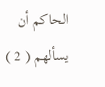الحاكم أن يسألهم ( 2 )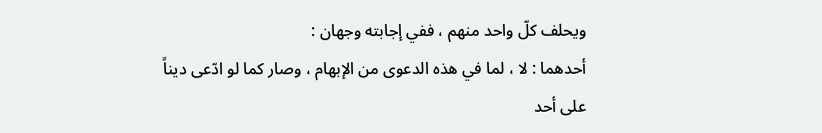ويحلف كلّ واحد منهم ، ففي إجابته وجهان :
أحدهما : لا ، لما في هذه الدعوى من الإبهام ، وصار كما لو ادّعى ديناً
على أحد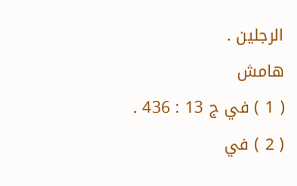الرجلين .
هامش
( 1 ) في ج 13 : 436 .
( 2 ) في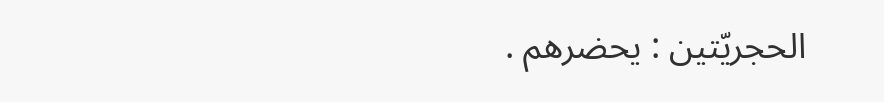الحجريّتين : يحضرهم .